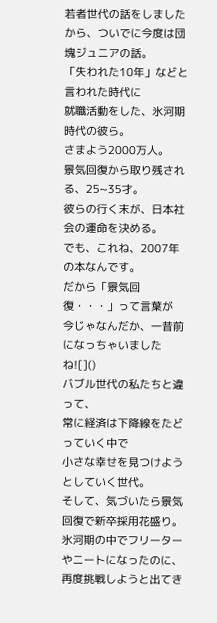若者世代の話をしましたから、ついでに今度は団塊ジュニアの話。
「失われた10年」などと言われた時代に
就職活動をした、氷河期時代の彼ら。
さまよう2000万人。
景気回復から取り残される、25~35才。
彼らの行く末が、日本社会の運命を決める。
でも、これね、2007年の本なんです。
だから「景気回復・・・」って言葉が
今じゃなんだか、一昔前になっちゃいましたね![]()
バブル世代の私たちと違って、
常に経済は下降線をたどっていく中で
小さな幸せを見つけようとしていく世代。
そして、気づいたら景気回復で新卒採用花盛り。
氷河期の中でフリーターやニートになったのに、
再度挑戦しようと出てき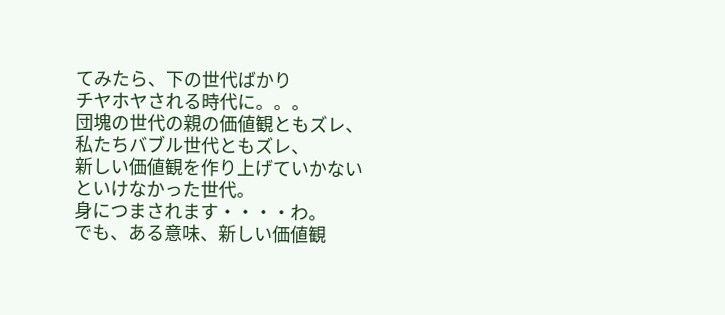てみたら、下の世代ばかり
チヤホヤされる時代に。。。
団塊の世代の親の価値観ともズレ、私たちバブル世代ともズレ、
新しい価値観を作り上げていかないといけなかった世代。
身につまされます・・・・わ。
でも、ある意味、新しい価値観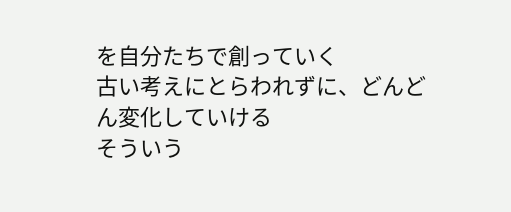を自分たちで創っていく
古い考えにとらわれずに、どんどん変化していける
そういう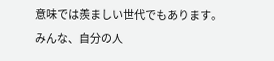意味では羨ましい世代でもあります。
みんな、自分の人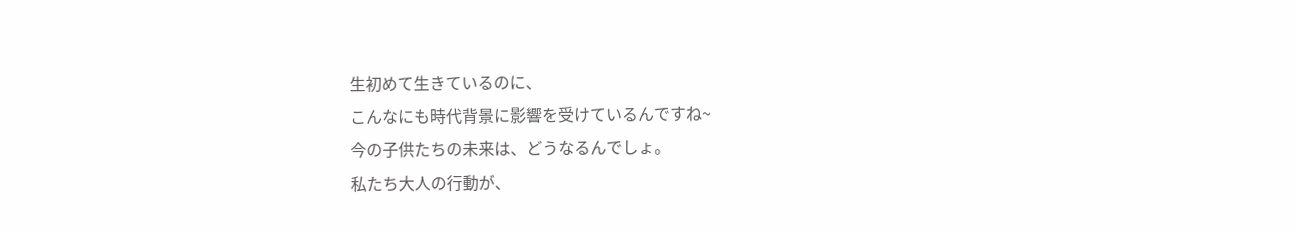生初めて生きているのに、
こんなにも時代背景に影響を受けているんですね~
今の子供たちの未来は、どうなるんでしょ。
私たち大人の行動が、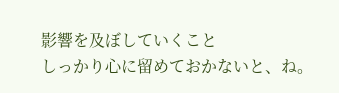影響を及ぼしていくこと
しっかり心に留めておかないと、ね。